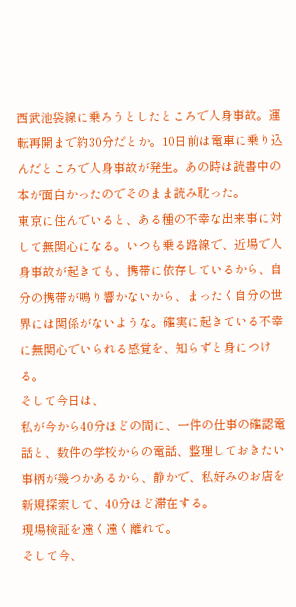西武池袋線に乗ろうとしたところで人身事故。運転再開まで約30分だとか。10日前は電車に乗り込んだところで人身事故が発生。あの時は読書中の本が面白かったのでそのまま読み耽った。
東京に住んでいると、ある種の不幸な出来事に対して無関心になる。いつも乗る路線で、近場で人身事故が起きても、携帯に依存しているから、自分の携帯が鳴り響かないから、まったく自分の世界には関係がないような。確実に起きている不幸に無関心でいられる感覚を、知らずと身につける。
そして今日は、
私が今から40分ほどの間に、一件の仕事の確認電話と、数件の学校からの電話、整理しておきたい事柄が幾つかあるから、静かで、私好みのお店を新規探索して、40分ほど滞在する。
現場検証を遠く遠く離れて。
そして今、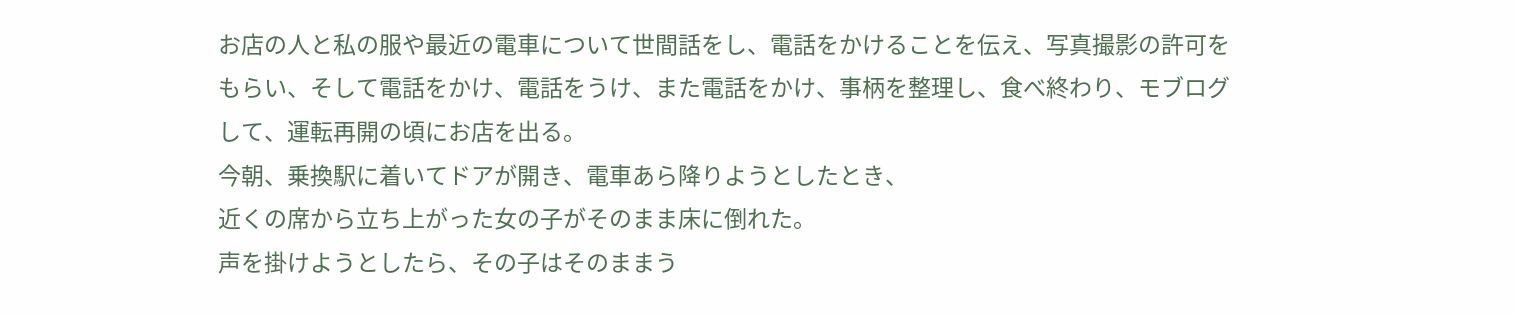お店の人と私の服や最近の電車について世間話をし、電話をかけることを伝え、写真撮影の許可をもらい、そして電話をかけ、電話をうけ、また電話をかけ、事柄を整理し、食べ終わり、モブログして、運転再開の頃にお店を出る。
今朝、乗換駅に着いてドアが開き、電車あら降りようとしたとき、
近くの席から立ち上がった女の子がそのまま床に倒れた。
声を掛けようとしたら、その子はそのままう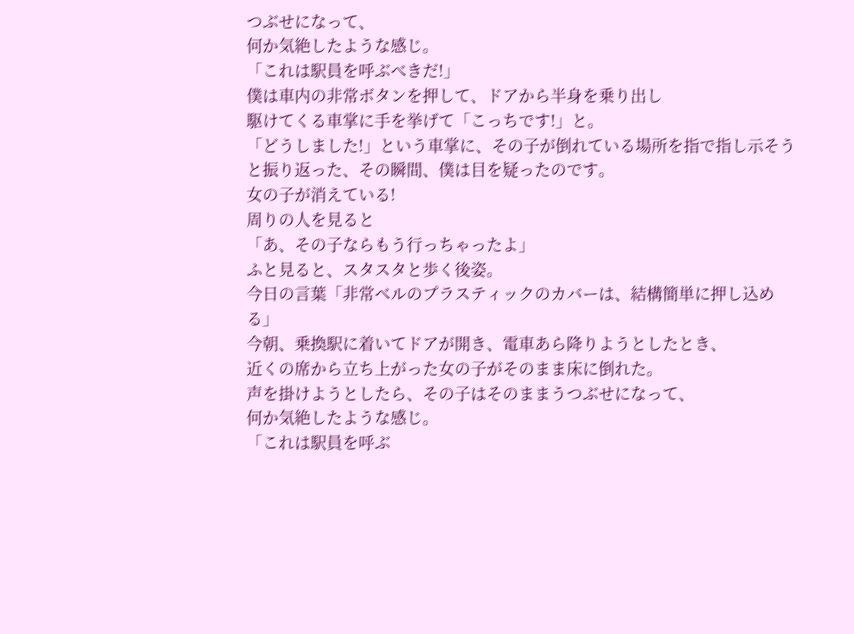つぶせになって、
何か気絶したような感じ。
「これは駅員を呼ぶべきだ!」
僕は車内の非常ボタンを押して、ドアから半身を乗り出し
駆けてくる車掌に手を挙げて「こっちです!」と。
「どうしました!」という車掌に、その子が倒れている場所を指で指し示そうと振り返った、その瞬間、僕は目を疑ったのです。
女の子が消えている!
周りの人を見ると
「あ、その子ならもう行っちゃったよ」
ふと見ると、スタスタと歩く後姿。
今日の言葉「非常ベルのプラスティックのカバーは、結構簡単に押し込める」
今朝、乗換駅に着いてドアが開き、電車あら降りようとしたとき、
近くの席から立ち上がった女の子がそのまま床に倒れた。
声を掛けようとしたら、その子はそのままうつぶせになって、
何か気絶したような感じ。
「これは駅員を呼ぶ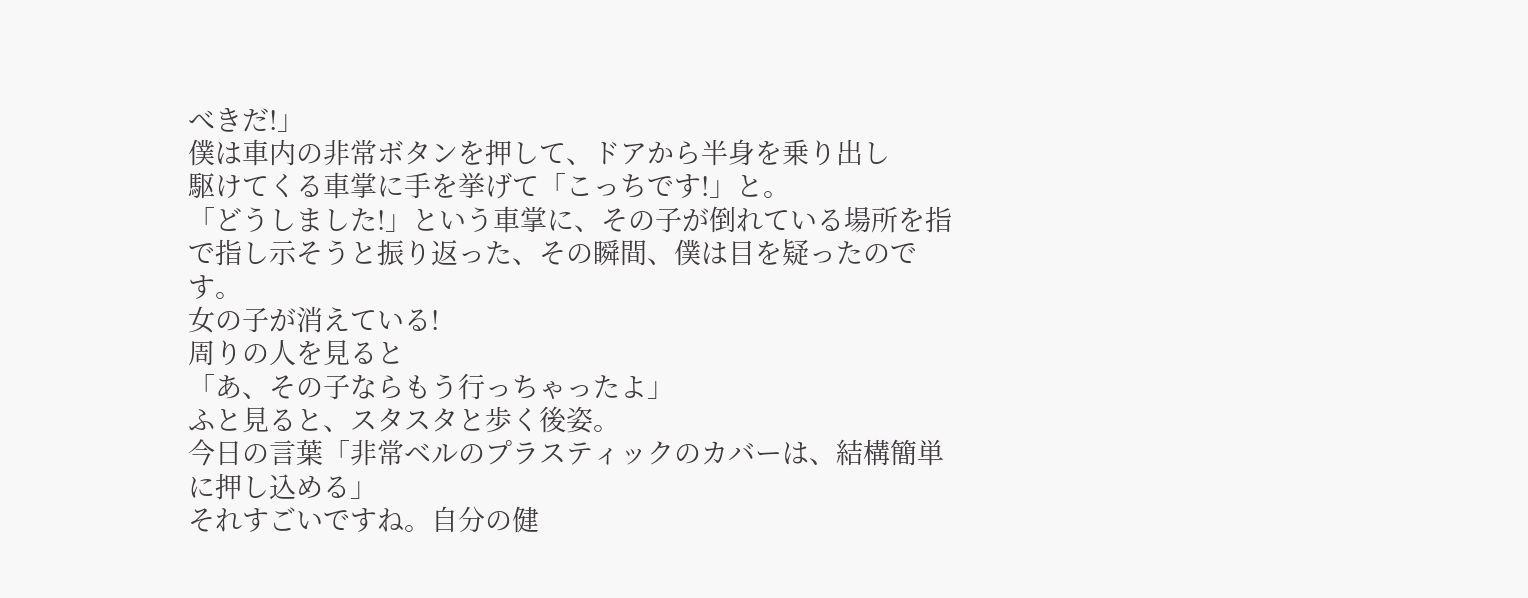べきだ!」
僕は車内の非常ボタンを押して、ドアから半身を乗り出し
駆けてくる車掌に手を挙げて「こっちです!」と。
「どうしました!」という車掌に、その子が倒れている場所を指で指し示そうと振り返った、その瞬間、僕は目を疑ったのです。
女の子が消えている!
周りの人を見ると
「あ、その子ならもう行っちゃったよ」
ふと見ると、スタスタと歩く後姿。
今日の言葉「非常ベルのプラスティックのカバーは、結構簡単に押し込める」
それすごいですね。自分の健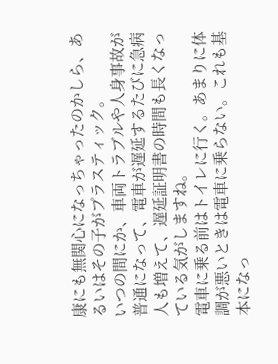康にも無関心になっちゃったのかしら、あるいはその子がプラスティック。
いつの間にか、車両トラブルや人身事故が普通になって、電車が遅延するたびに急病人も増えて、遅延証明書の時間も長くなっている気がしますね。
電車に乗る前はトイレに行く。あまりに体調が悪いときは電車に乗らない。これも基本になっ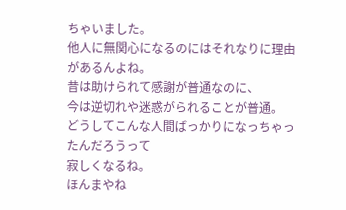ちゃいました。
他人に無関心になるのにはそれなりに理由があるんよね。
昔は助けられて感謝が普通なのに、
今は逆切れや迷惑がられることが普通。
どうしてこんな人間ばっかりになっちゃったんだろうって
寂しくなるね。
ほんまやね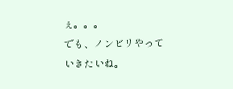ぇ。。。
でも、ノンビリやっていきたいね。